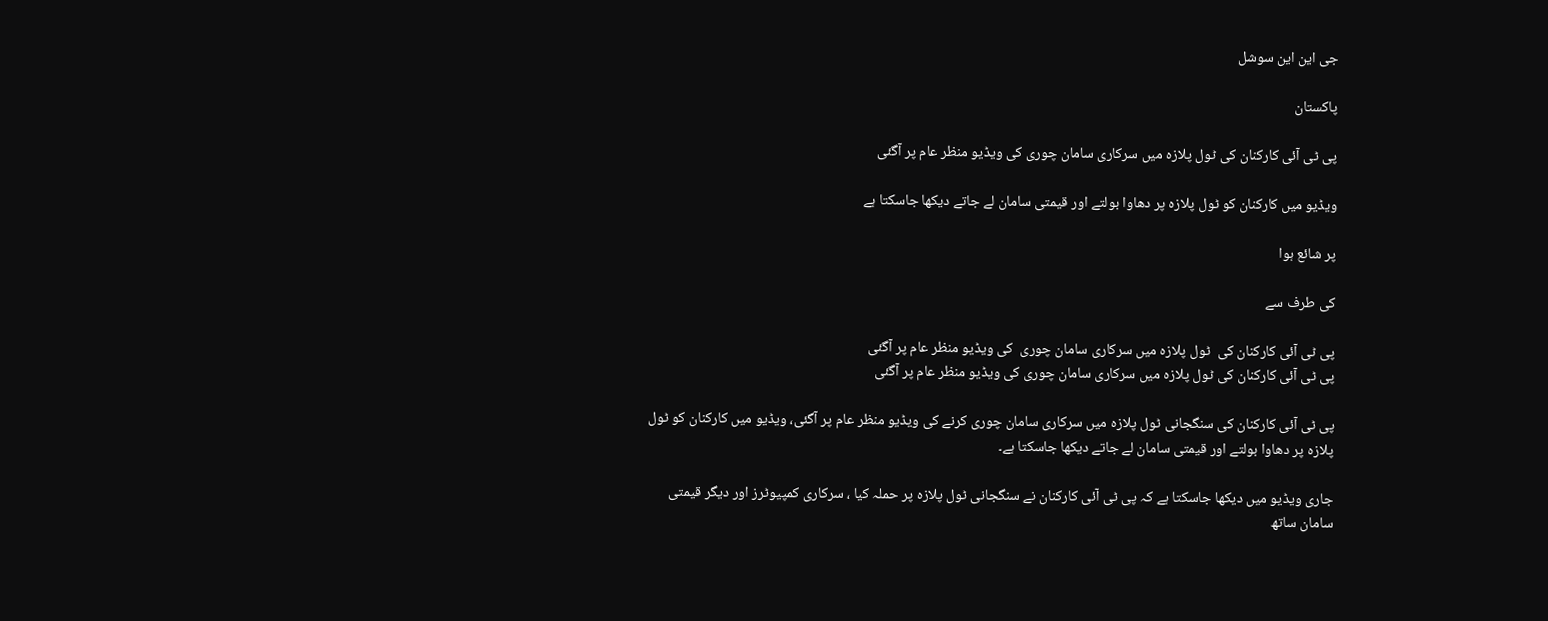جی این این سوشل

پاکستان

پی ٹی آئی کارکنان کی ٹول پلازہ میں سرکاری سامان چوری کی ویڈیو منظر عام پر آگئی

ویڈیو میں کارکنان کو ٹول پلازہ پر دھاوا بولتے اور قیمتی سامان لے جاتے دیکھا جاسکتا ہے

پر شائع ہوا

کی طرف سے

پی ٹی آئی کارکنان کی  ٹول پلازہ میں سرکاری سامان چوری  کی ویڈیو منظر عام پر آگئی
پی ٹی آئی کارکنان کی ٹول پلازہ میں سرکاری سامان چوری کی ویڈیو منظر عام پر آگئی

پی ٹی آئی کارکنان کی سنگجانی ٹول پلازہ میں سرکاری سامان چوری کرنے کی ویڈیو منظر عام پر آگئی، ویڈیو میں کارکنان کو ٹول پلازہ پر دھاوا بولتے اور قیمتی سامان لے جاتے دیکھا جاسکتا ہے۔

جاری ویڈیو میں دیکھا جاسکتا ہے کہ پی ٹی آئی کارکنان نے سنگجانی ٹول پلازہ پر حملہ کیا ، سرکاری کمپیوٹرز اور دیگر قیمتی سامان ساتھ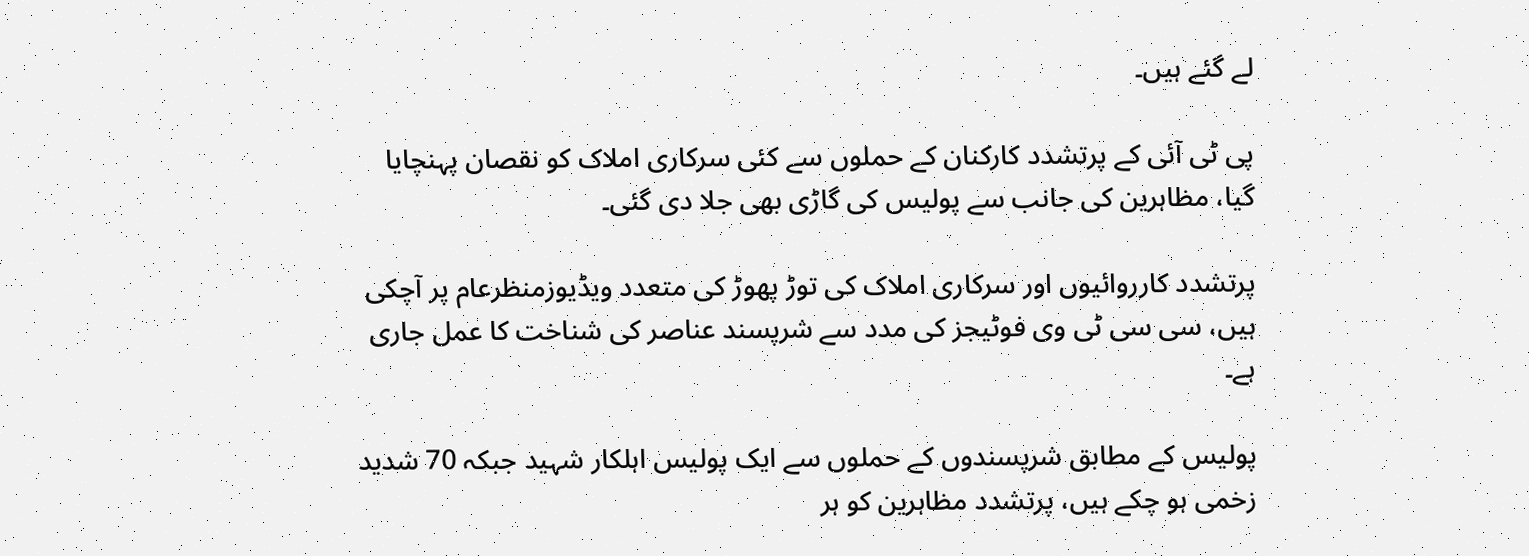لے گئے ہیں۔

پی ٹی آئی کے پرتشدد کارکنان کے حملوں سے کئی سرکاری املاک کو نقصان پہنچایا گیا، مظاہرین کی جانب سے پولیس کی گاڑی بھی جلا دی گئی۔

پرتشدد کارروائیوں اور سرکاری املاک کی توڑ پھوڑ کی متعدد ویڈیوزمنظرعام پر آچکی ہیں، سی سی ٹی وی فوٹیجز کی مدد سے شرپسند عناصر کی شناخت کا عمل جاری ہے۔

پولیس کے مطابق شرپسندوں کے حملوں سے ایک پولیس اہلکار شہید جبکہ 70 شدید زخمی ہو چکے ہیں، پرتشدد مظاہرین کو ہر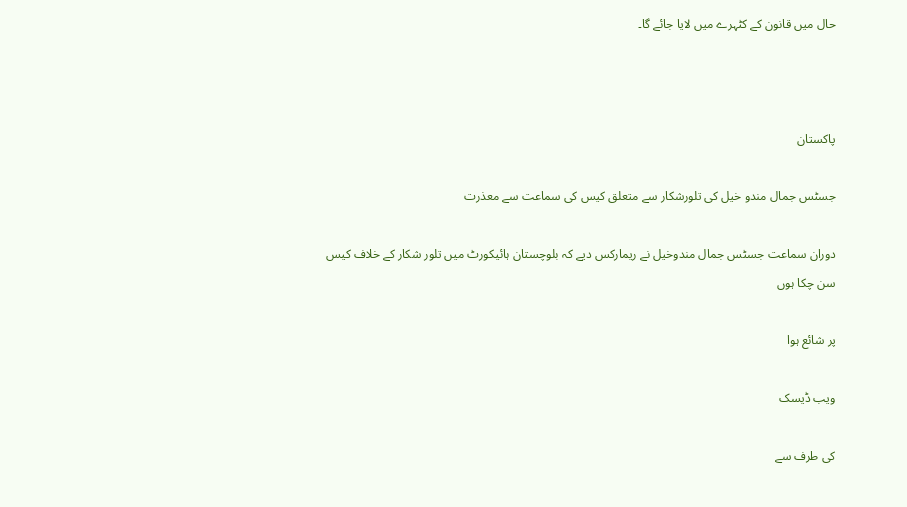حال میں قانون کے کٹہرے میں لایا جائے گا۔



پاکستان

جسٹس جمال مندو خیل کی تلورشکار سے متعلق کیس کی سماعت سے معذرت

دوران سماعت جسٹس جمال مندوخیل نے ریمارکس دیے کہ بلوچستان ہائیکورٹ میں تلور شکار کے خلاف کیس سن چکا ہوں

پر شائع ہوا

ویب ڈیسک

کی طرف سے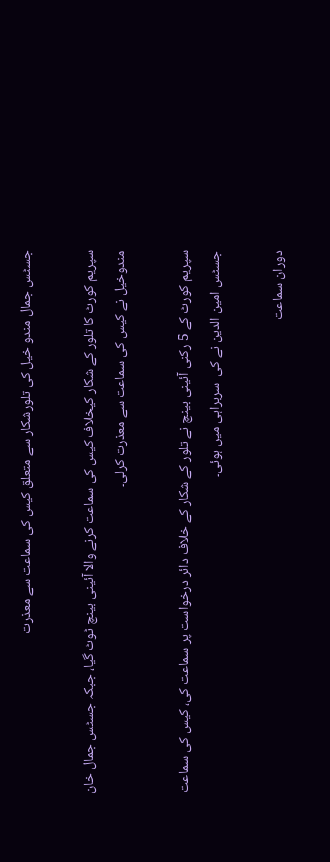جسٹس جمال مندو خیل کی تلورشکار سے متعلق کیس کی سماعت سے معذرت

سپریم کورٹ کا تلور کے شکار کیخلاف کیس کی سماعت کرنے والا آئینی بینچ ٹوٹ گیا، جبکہ جسٹس جمال خان مندوخیل نے کیس کی سماعت سے معذرت کرلی۔

سپریم کورٹ کے 5 رکنی آئینی بینچ نے تلور کے شکار کے خلاف دائر درخواست پر سماعت کی، کیس کی سماعت جسٹس امین الدین نے کی  سربراہی میں ہوئی۔

دوران سماعت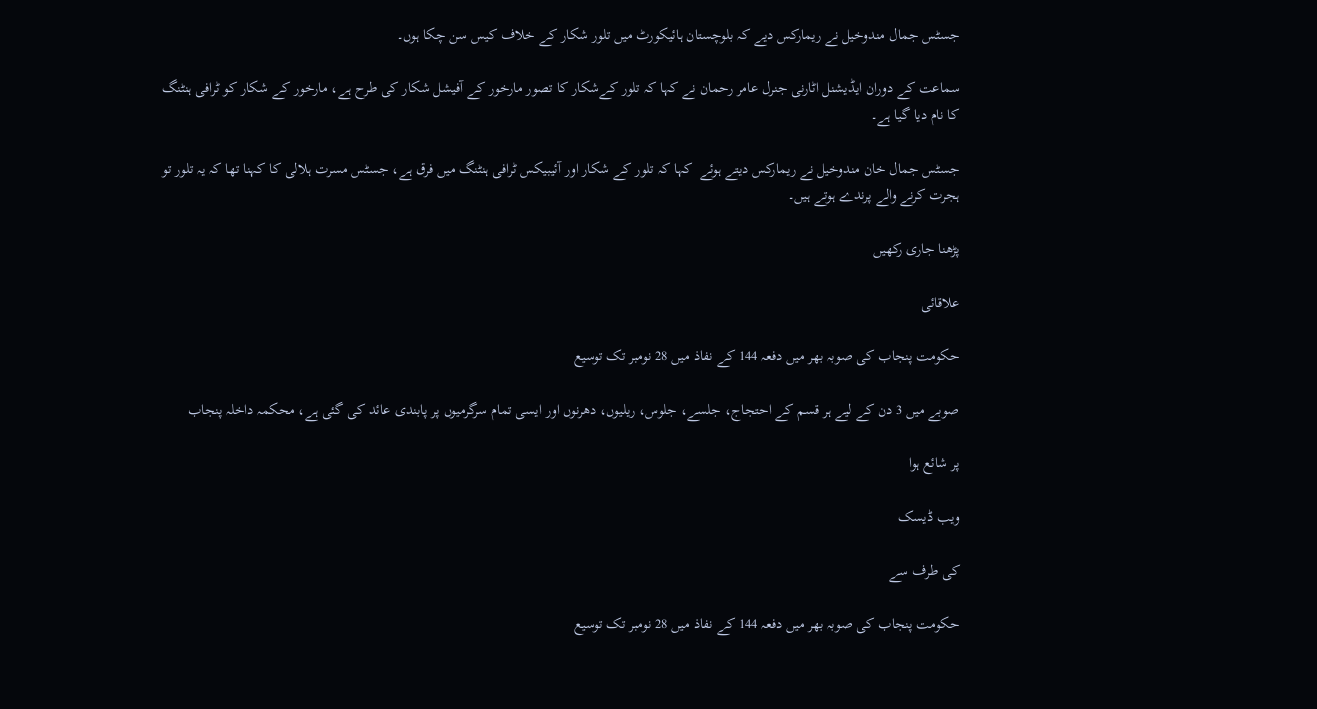جسٹس جمال مندوخیل نے ریمارکس دیے کہ بلوچستان ہائیکورٹ میں تلور شکار کے خلاف کیس سن چکا ہوں۔

سماعت کے دوران ایڈیشنل اٹارنی جنرل عامر رحمان نے کہا کہ تلور کےشکار کا تصور مارخور کے آفیشل شکار کی طرح ہے، مارخور کے شکار کو ٹرافی ہنٹنگ کا نام دیا گیا ہے۔

جسٹس جمال خان مندوخیل نے ریمارکس دیتے ہوئے  کہا کہ تلور کے شکار اور آئیبیکس ٹرافی ہنٹنگ میں فرق ہے، جسٹس مسرت ہلالی کا کہنا تھا کہ یہ تلور تو ہجرت کرنے والے پرندے ہوتے ہیں۔

پڑھنا جاری رکھیں

علاقائی

حکومت پنجاب کی صوبہ بھر میں دفعہ 144 کے نفاذ میں 28 نومبر تک توسیع

صوبے میں 3 دن کے لیے ہر قسم کے احتجاج، جلسے، جلوس، ریلیوں، دھرنوں اور ایسی تمام سرگرمیوں پر پابندی عائد کی گئی ہے، محکمہ داخلہ پنجاب

پر شائع ہوا

ویب ڈیسک

کی طرف سے

حکومت پنجاب کی صوبہ بھر میں دفعہ 144 کے نفاذ میں 28 نومبر تک توسیع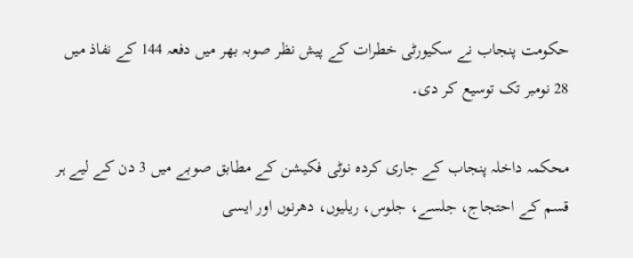حکومت پنجاب نے سکیورٹی خطرات کے پیش نظر صوبہ بھر میں دفعہ 144 کے نفاذ میں 28 نومبر تک توسیع کر دی۔

محکمہ داخلہ پنجاب کے جاری کردہ نوٹی فکیشن کے مطابق صوبے میں 3 دن کے لیے ہر قسم کے احتجاج، جلسے، جلوس، ریلیوں، دھرنوں اور ایسی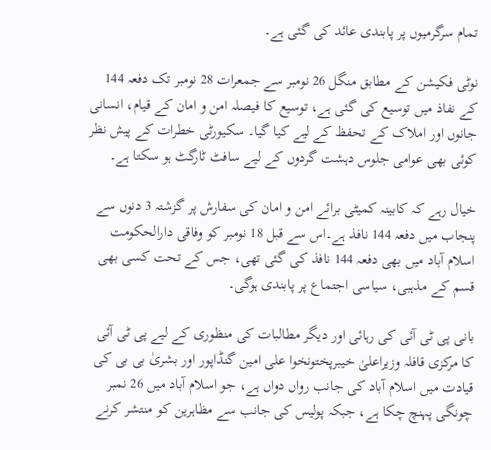تمام سرگرمیوں پر پابندی عائد کی گئی ہے۔

نوٹی فکیشن کے مطابق منگل 26 نومبر سے جمعرات 28 نومبر تک دفعہ 144 کے نفاذ میں توسیع کی گئی ہے، توسیع کا فیصلہ امن و امان کے قیام، انسانی جانوں اور املاک کے تحفظ کے لیے کیا گیا۔ سکیورٹی خطرات کے پیش نظر کوئی بھی عوامی جلوس دہشت گردوں کے لیے سافٹ ٹارگٹ ہو سکتا ہے۔

خیال رہے کہ کابینہ کمیٹی برائے امن و امان کی سفارش پر گزشتہ 3 دنوں سے پنجاب میں دفعہ 144 نافذ ہے۔اس سے قبل 18 نومبر کو وفاقی دارالحکومت اسلام آباد میں بھی دفعہ 144 نافذ کی گئی تھی، جس کے تحت کسی بھی قسم کے مذہبی، سیاسی اجتماع پر پابندی ہوگی۔

بانی پی ٹی آئی کی رہائی اور دیگر مطالبات کی منظوری کے لیے پی ٹی آئی کا مرکزی قافلہ وزیراعلیٰ خیبرپختونخوا علی امین گنڈاپور اور بشریٰ بی بی کی قیادت میں اسلام آباد کی جانب رواں دواں ہے، جو اسلام آباد میں 26 نمبر چونگی پہنچ چکا ہے، جبکہ پولیس کی جانب سے مظاہرین کو منتشر کرنے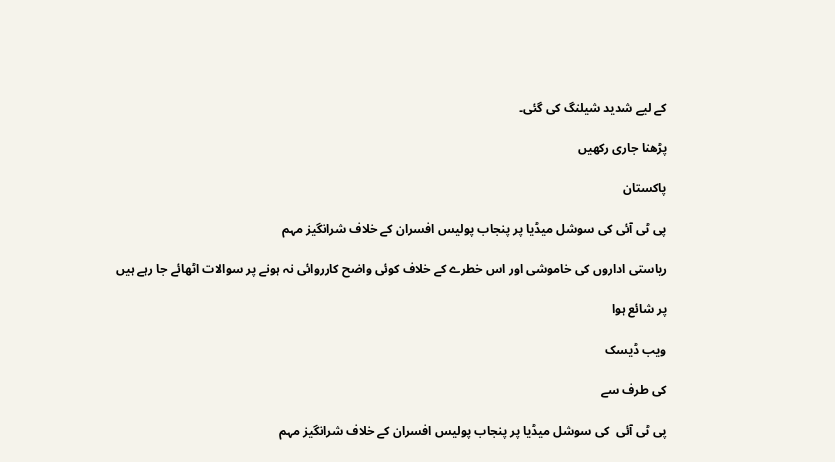کے لیے شدید شیلنگ کی گئی۔

پڑھنا جاری رکھیں

پاکستان

پی ٹی آئی کی سوشل میڈیا پر پنجاب پولیس افسران کے خلاف شرانگیز مہم

ریاستی اداروں کی خاموشی اور اس خطرے کے خلاف کوئی واضح کارروائی نہ ہونے پر سوالات اٹھائے جا رہے ہیں

پر شائع ہوا

ویب ڈیسک

کی طرف سے

پی ٹی آئی  کی سوشل میڈیا پر پنجاب پولیس افسران کے خلاف شرانگیز مہم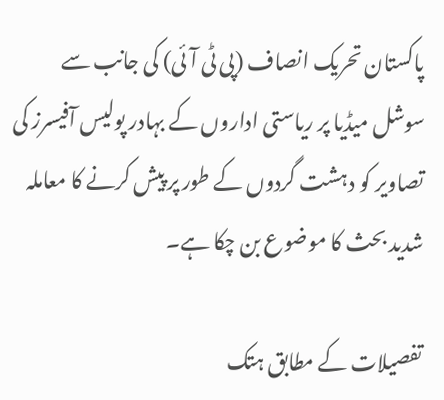پاکستان تحریک انصاف (پی ٹی آئی) کی جانب سے سوشل میڈیا پر ریاستی اداروں کے بہادر پولیس آفیسرز کی تصاویر کو دہشت گردوں کے طور پر پیش کرنے کا معاملہ شدید بحث کا موضوع بن چکا ہے۔

تفصیلات کے مطابق ہتک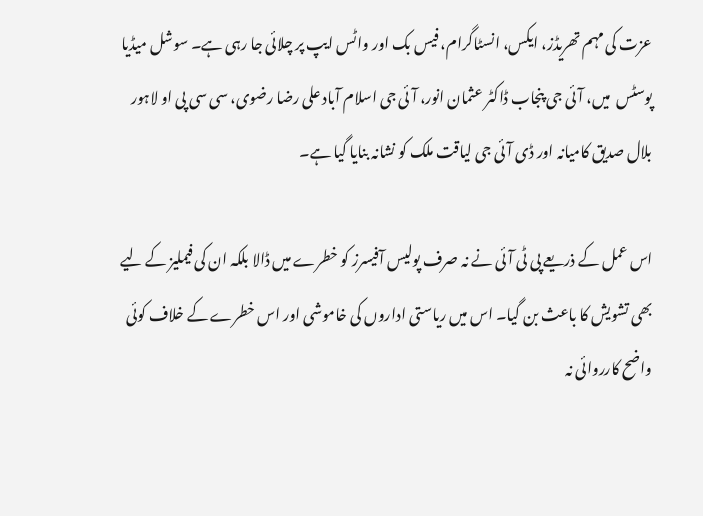عزت کی مہم تھریڈز، ایکس، انسٹاگرام، فیس بک اور واٹس ایپ پر چلائی جا رہی ہے۔ سوشل میڈیا پوسٹس  میں، آئی جی پنجاب ڈاکٹر عثمان انور، آئی جی اسلام آباد علی رضا رضوی، سی سی پی او لاہور بلال صدیق کامیانہ اور ڈی آئی جی لیاقت ملک کو نشانہ بنایا گیا ہے۔

اس عمل کے ذریعے پی ٹی آئی نے نہ صرف پولیس آفیسرز کو خطرے میں ڈالا بلکہ ان کی فیملیز کے لیے بھی تشویش کا باعث بن گیا۔ اس میں ریاستی اداروں کی خاموشی اور اس خطرے کے خلاف کوئی واضح کارروائی نہ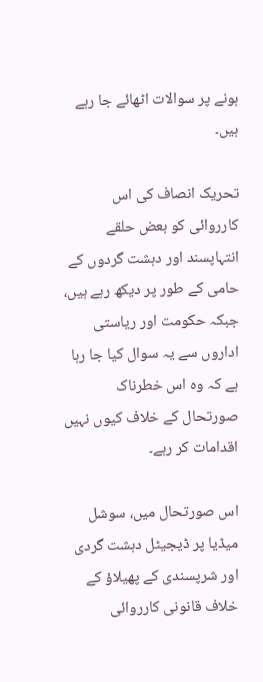ہونے پر سوالات اٹھائے جا رہے ہیں۔

تحریک انصاف کی اس کارروائی کو بعض حلقے انتہاپسند اور دہشت گردوں کے حامی کے طور پر دیکھ رہے ہیں، جبکہ حکومت اور ریاستی اداروں سے یہ سوال کیا جا رہا ہے کہ وہ اس خطرناک صورتحال کے خلاف کیوں نہیں اقدامات کر رہے۔

اس صورتحال میں، سوشل میڈیا پر ڈیجیٹل دہشت گردی اور شرپسندی کے پھیلاؤ کے خلاف قانونی کارروائی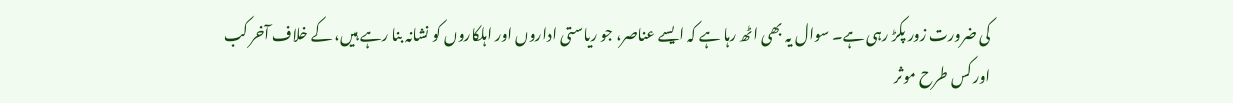کی ضرورت زور پکڑ رہی ہے۔ سوال یہ بھی اٹھ رہا ہے کہ ایسے عناصر، جو ریاستی اداروں اور اہلکاروں کو نشانہ بنا رہے ہیں، کے خلاف آخر کب اور کس طرح موثر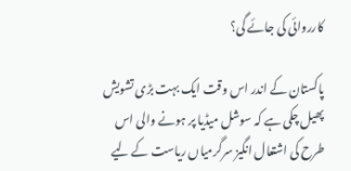کارروائی کی جائے گی؟

پاکستان کے اندر اس وقت ایک بہت بڑی تشویش پھیل چکی ہے کہ سوشل میڈیا پر ہونے والی اس طرح کی اشتعال انگیز سرگرمیاں ریاست کے لیے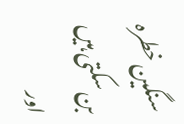سنگین خطرہ بن سکتی ہیں اور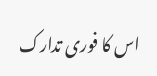اس کا فوری تدارک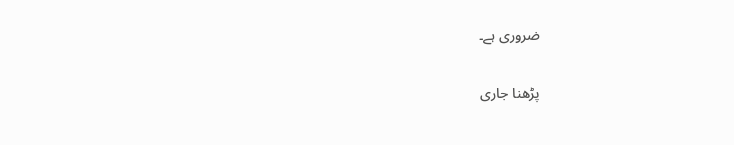ضروری ہے۔

پڑھنا جاری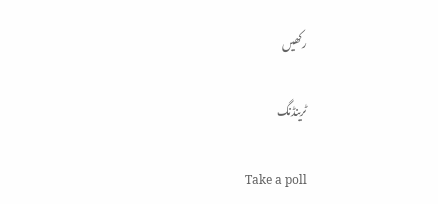رکھیں

ٹرینڈنگ

Take a poll